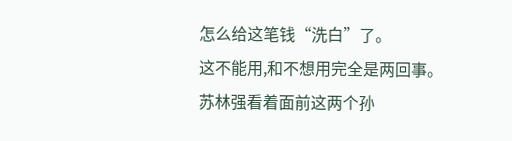怎么给这笔钱“洗白”了。
这不能用,和不想用完全是两回事。
苏林强看着面前这两个孙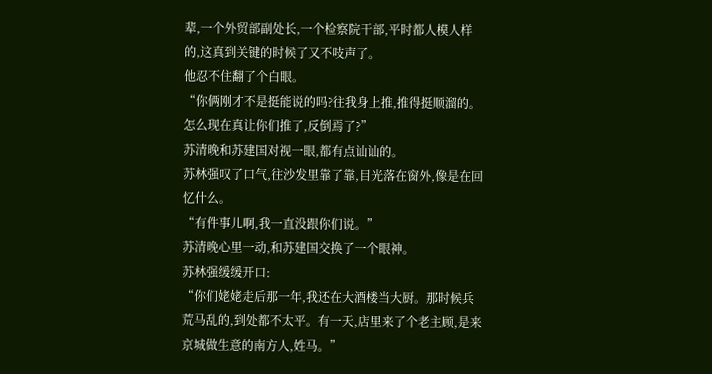辈,一个外贸部副处长,一个检察院干部,平时都人模人样的,这真到关键的时候了又不吱声了。
他忍不住翻了个白眼。
“你俩刚才不是挺能说的吗?往我身上推,推得挺顺溜的。怎么现在真让你们推了,反倒焉了?”
苏清晚和苏建国对视一眼,都有点讪讪的。
苏林强叹了口气,往沙发里靠了靠,目光落在窗外,像是在回忆什么。
“有件事儿啊,我一直没跟你们说。”
苏清晚心里一动,和苏建国交换了一个眼神。
苏林强缓缓开口:
“你们姥姥走后那一年,我还在大酒楼当大厨。那时候兵荒马乱的,到处都不太平。有一天,店里来了个老主顾,是来京城做生意的南方人,姓马。”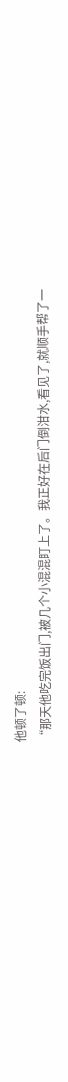他顿了顿:
“那天他吃完饭出门,被几个小混混盯上了。我正好在后门倒泔水,看见了,就顺手帮了一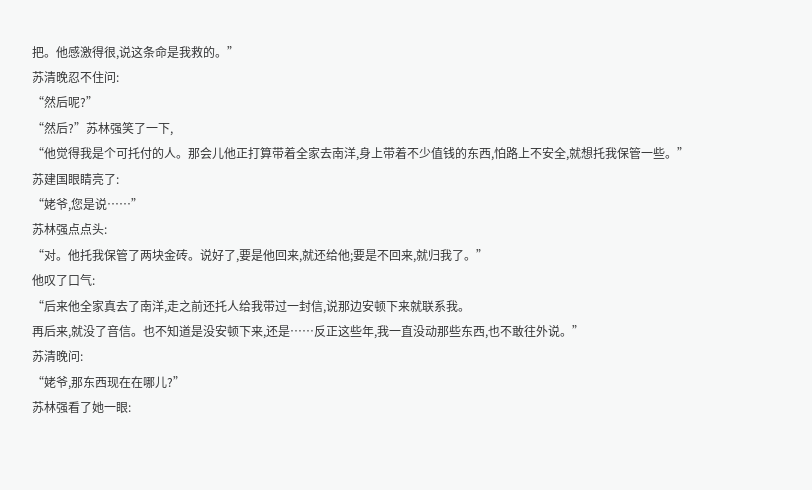把。他感激得很,说这条命是我救的。”
苏清晚忍不住问:
“然后呢?”
“然后?”苏林强笑了一下,
“他觉得我是个可托付的人。那会儿他正打算带着全家去南洋,身上带着不少值钱的东西,怕路上不安全,就想托我保管一些。”
苏建国眼睛亮了:
“姥爷,您是说……”
苏林强点点头:
“对。他托我保管了两块金砖。说好了,要是他回来,就还给他;要是不回来,就归我了。”
他叹了口气:
“后来他全家真去了南洋,走之前还托人给我带过一封信,说那边安顿下来就联系我。
再后来,就没了音信。也不知道是没安顿下来,还是……反正这些年,我一直没动那些东西,也不敢往外说。”
苏清晚问:
“姥爷,那东西现在在哪儿?”
苏林强看了她一眼: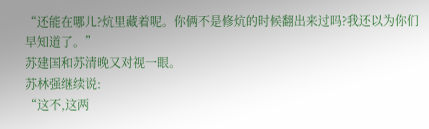“还能在哪儿?炕里藏着呢。你俩不是修炕的时候翻出来过吗?我还以为你们早知道了。”
苏建国和苏清晚又对视一眼。
苏林强继续说:
“这不,这两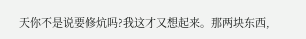天你不是说要修炕吗?我这才又想起来。那两块东西,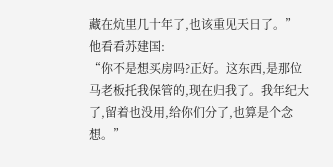藏在炕里几十年了,也该重见天日了。”
他看看苏建国:
“你不是想买房吗?正好。这东西,是那位马老板托我保管的,现在归我了。我年纪大了,留着也没用,给你们分了,也算是个念想。”